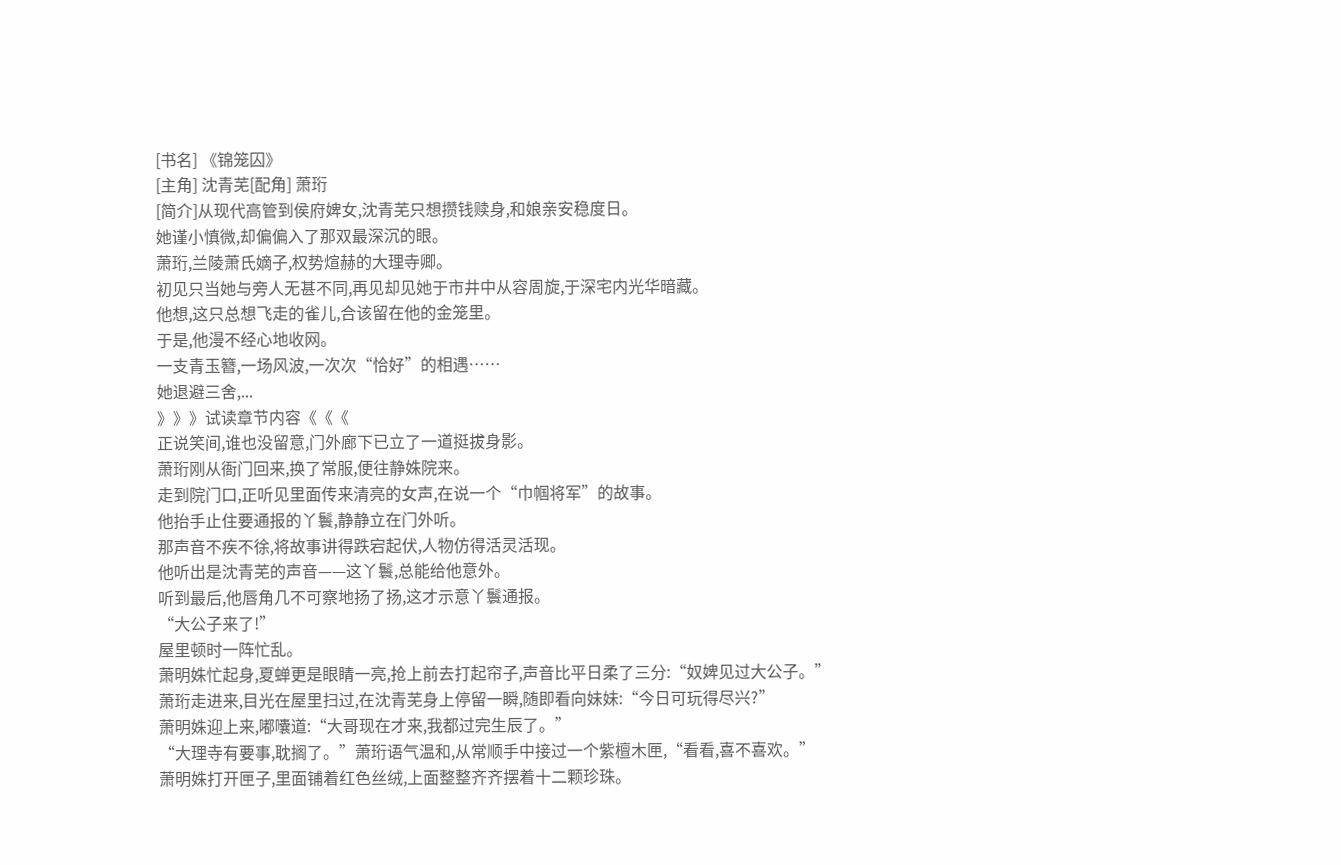[书名] 《锦笼囚》
[主角] 沈青芜[配角] 萧珩
[简介]从现代高管到侯府婢女,沈青芜只想攒钱赎身,和娘亲安稳度日。
她谨小慎微,却偏偏入了那双最深沉的眼。
萧珩,兰陵萧氏嫡子,权势煊赫的大理寺卿。
初见只当她与旁人无甚不同,再见却见她于市井中从容周旋,于深宅内光华暗藏。
他想,这只总想飞走的雀儿,合该留在他的金笼里。
于是,他漫不经心地收网。
一支青玉簪,一场风波,一次次“恰好”的相遇……
她退避三舍,...
》》》试读章节内容《《《
正说笑间,谁也没留意,门外廊下已立了一道挺拔身影。
萧珩刚从衙门回来,换了常服,便往静姝院来。
走到院门口,正听见里面传来清亮的女声,在说一个“巾帼将军”的故事。
他抬手止住要通报的丫鬟,静静立在门外听。
那声音不疾不徐,将故事讲得跌宕起伏,人物仿得活灵活现。
他听出是沈青芜的声音——这丫鬟,总能给他意外。
听到最后,他唇角几不可察地扬了扬,这才示意丫鬟通报。
“大公子来了!”
屋里顿时一阵忙乱。
萧明姝忙起身,夏蝉更是眼睛一亮,抢上前去打起帘子,声音比平日柔了三分:“奴婢见过大公子。”
萧珩走进来,目光在屋里扫过,在沈青芜身上停留一瞬,随即看向妹妹:“今日可玩得尽兴?”
萧明姝迎上来,嘟囔道:“大哥现在才来,我都过完生辰了。”
“大理寺有要事,耽搁了。”萧珩语气温和,从常顺手中接过一个紫檀木匣,“看看,喜不喜欢。”
萧明姝打开匣子,里面铺着红色丝绒,上面整整齐齐摆着十二颗珍珠。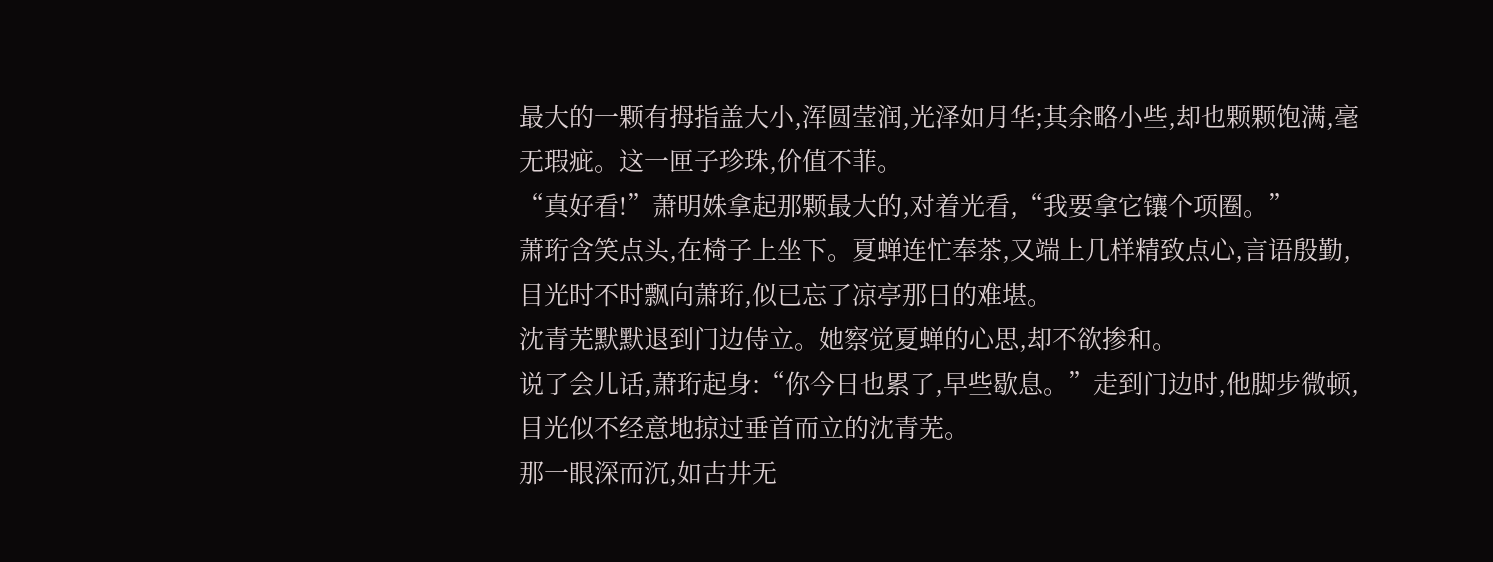最大的一颗有拇指盖大小,浑圆莹润,光泽如月华;其余略小些,却也颗颗饱满,毫无瑕疵。这一匣子珍珠,价值不菲。
“真好看!”萧明姝拿起那颗最大的,对着光看,“我要拿它镶个项圈。”
萧珩含笑点头,在椅子上坐下。夏蝉连忙奉茶,又端上几样精致点心,言语殷勤,目光时不时飘向萧珩,似已忘了凉亭那日的难堪。
沈青芜默默退到门边侍立。她察觉夏蝉的心思,却不欲掺和。
说了会儿话,萧珩起身:“你今日也累了,早些歇息。”走到门边时,他脚步微顿,目光似不经意地掠过垂首而立的沈青芜。
那一眼深而沉,如古井无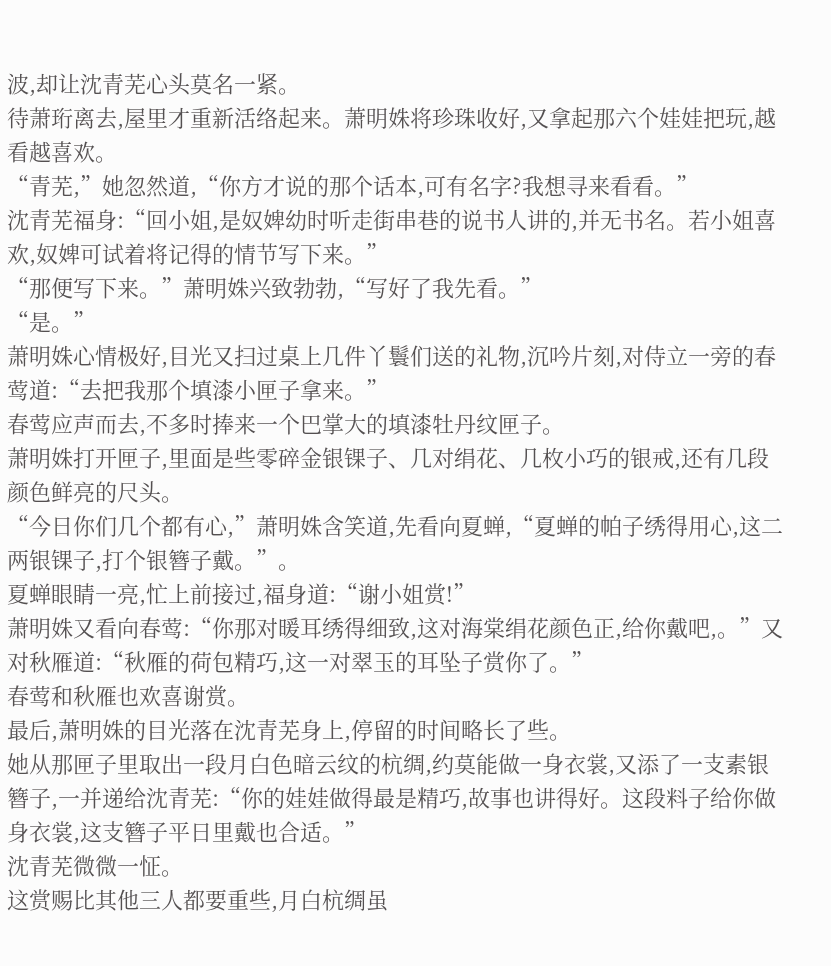波,却让沈青芜心头莫名一紧。
待萧珩离去,屋里才重新活络起来。萧明姝将珍珠收好,又拿起那六个娃娃把玩,越看越喜欢。
“青芜,”她忽然道,“你方才说的那个话本,可有名字?我想寻来看看。”
沈青芜福身:“回小姐,是奴婢幼时听走街串巷的说书人讲的,并无书名。若小姐喜欢,奴婢可试着将记得的情节写下来。”
“那便写下来。”萧明姝兴致勃勃,“写好了我先看。”
“是。”
萧明姝心情极好,目光又扫过桌上几件丫鬟们送的礼物,沉吟片刻,对侍立一旁的春莺道:“去把我那个填漆小匣子拿来。”
春莺应声而去,不多时捧来一个巴掌大的填漆牡丹纹匣子。
萧明姝打开匣子,里面是些零碎金银锞子、几对绢花、几枚小巧的银戒,还有几段颜色鲜亮的尺头。
“今日你们几个都有心,”萧明姝含笑道,先看向夏蝉,“夏蝉的帕子绣得用心,这二两银锞子,打个银簪子戴。”。
夏蝉眼睛一亮,忙上前接过,福身道:“谢小姐赏!”
萧明姝又看向春莺:“你那对暖耳绣得细致,这对海棠绢花颜色正,给你戴吧,。”又对秋雁道:“秋雁的荷包精巧,这一对翠玉的耳坠子赏你了。”
春莺和秋雁也欢喜谢赏。
最后,萧明姝的目光落在沈青芜身上,停留的时间略长了些。
她从那匣子里取出一段月白色暗云纹的杭绸,约莫能做一身衣裳,又添了一支素银簪子,一并递给沈青芜:“你的娃娃做得最是精巧,故事也讲得好。这段料子给你做身衣裳,这支簪子平日里戴也合适。”
沈青芜微微一怔。
这赏赐比其他三人都要重些,月白杭绸虽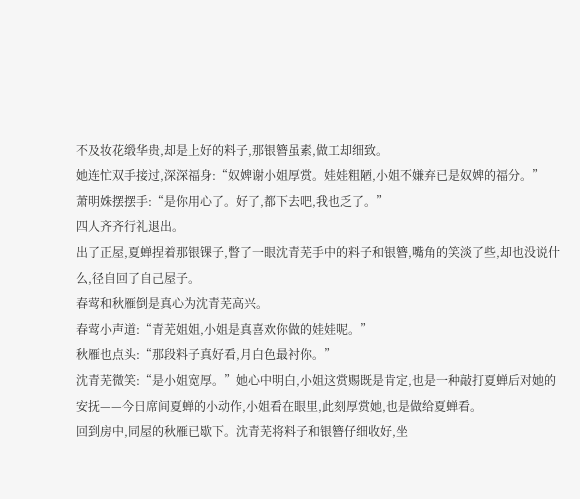不及妆花缎华贵,却是上好的料子,那银簪虽素,做工却细致。
她连忙双手接过,深深福身:“奴婢谢小姐厚赏。娃娃粗陋,小姐不嫌弃已是奴婢的福分。”
萧明姝摆摆手:“是你用心了。好了,都下去吧,我也乏了。”
四人齐齐行礼退出。
出了正屋,夏蝉捏着那银锞子,瞥了一眼沈青芜手中的料子和银簪,嘴角的笑淡了些,却也没说什么,径自回了自己屋子。
春莺和秋雁倒是真心为沈青芜高兴。
春莺小声道:“青芜姐姐,小姐是真喜欢你做的娃娃呢。”
秋雁也点头:“那段料子真好看,月白色最衬你。”
沈青芜微笑:“是小姐宽厚。”她心中明白,小姐这赏赐既是肯定,也是一种敲打夏蝉后对她的安抚——今日席间夏蝉的小动作,小姐看在眼里,此刻厚赏她,也是做给夏蝉看。
回到房中,同屋的秋雁已歇下。沈青芜将料子和银簪仔细收好,坐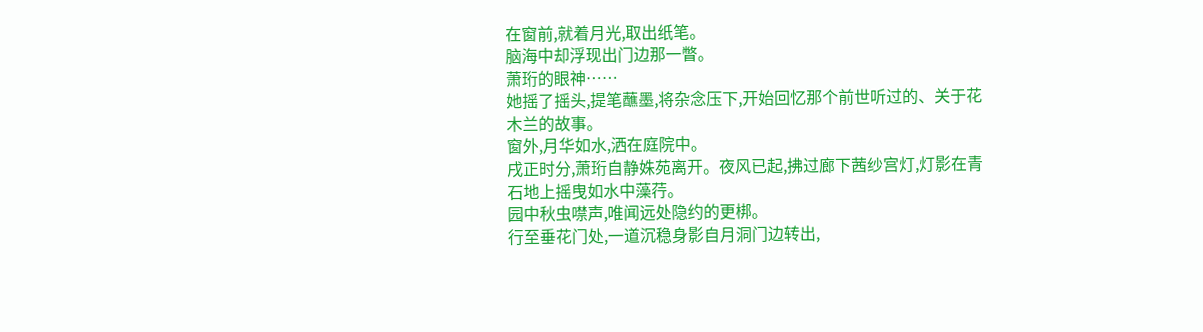在窗前,就着月光,取出纸笔。
脑海中却浮现出门边那一瞥。
萧珩的眼神……
她摇了摇头,提笔蘸墨,将杂念压下,开始回忆那个前世听过的、关于花木兰的故事。
窗外,月华如水,洒在庭院中。
戌正时分,萧珩自静姝苑离开。夜风已起,拂过廊下茜纱宫灯,灯影在青石地上摇曳如水中藻荇。
园中秋虫噤声,唯闻远处隐约的更梆。
行至垂花门处,一道沉稳身影自月洞门边转出,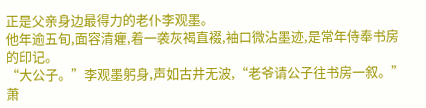正是父亲身边最得力的老仆李观墨。
他年逾五旬,面容清癯,着一袭灰褐直裰,袖口微沾墨迹,是常年侍奉书房的印记。
“大公子。”李观墨躬身,声如古井无波,“老爷请公子往书房一叙。”
萧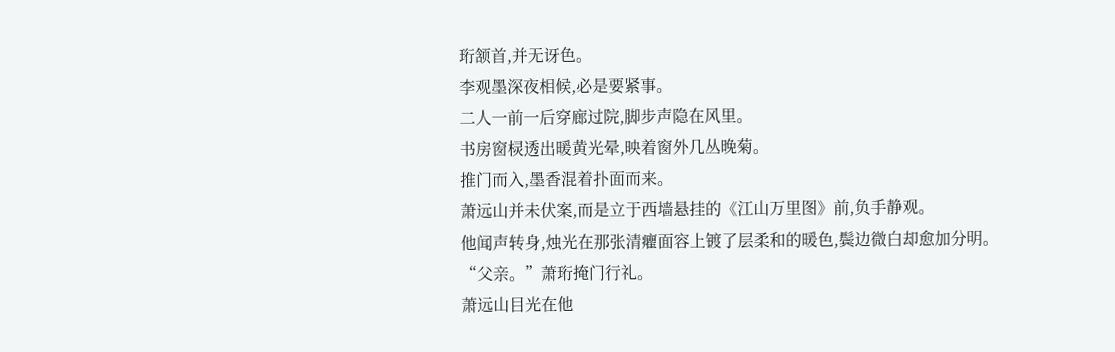珩颔首,并无讶色。
李观墨深夜相候,必是要紧事。
二人一前一后穿廊过院,脚步声隐在风里。
书房窗棂透出暖黄光晕,映着窗外几丛晚菊。
推门而入,墨香混着扑面而来。
萧远山并未伏案,而是立于西墙悬挂的《江山万里图》前,负手静观。
他闻声转身,烛光在那张清癯面容上镀了层柔和的暖色,鬓边微白却愈加分明。
“父亲。”萧珩掩门行礼。
萧远山目光在他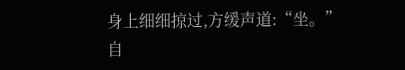身上细细掠过,方缓声道:“坐。”
自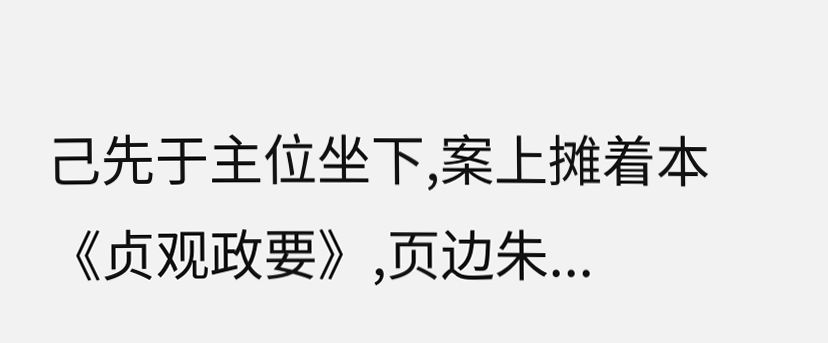己先于主位坐下,案上摊着本《贞观政要》,页边朱...